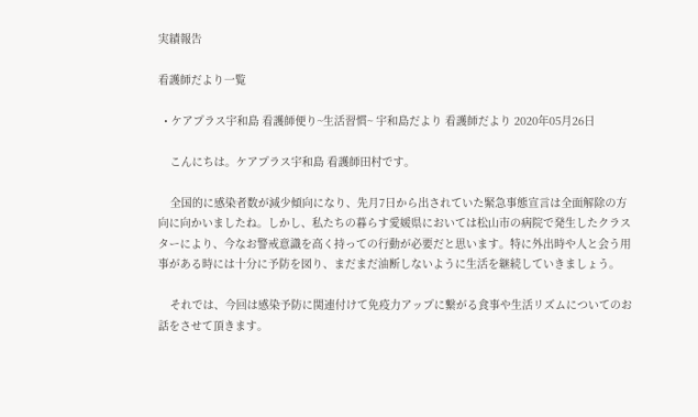実績報告

看護師だより一覧

  • ケアプラス宇和島 看護師便り~生活習慣~ 宇和島だより 看護師だより 2020年05月26日

    こんにちは。ケアプラス宇和島 看護師田村です。

    全国的に感染者数が減少傾向になり、先月7日から出されていた緊急事態宣言は全面解除の方向に向かいましたね。しかし、私たちの暮らす愛媛県においては松山市の病院で発生したクラスターにより、今なお警戒意識を高く持っての行動が必要だと思います。特に外出時や人と会う用事がある時には十分に予防を図り、まだまだ油断しないように生活を継続していきましょう。

    それでは、今回は感染予防に関連付けて免疫力アップに繋がる食事や生活リズムについてのお話をさせて頂きます。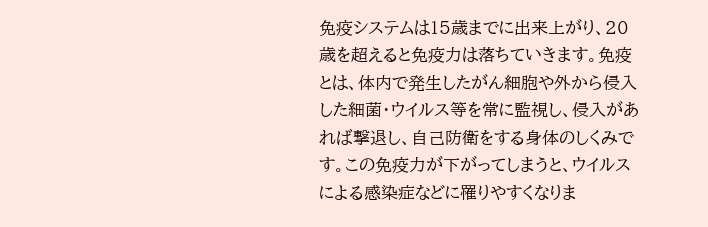免疫システムは15歳までに出来上がり、20歳を超えると免疫力は落ちていきます。免疫とは、体内で発生したがん細胞や外から侵入した細菌・ウイルス等を常に監視し、侵入があれば撃退し、自己防衛をする身体のしくみです。この免疫力が下がってしまうと、ウイルスによる感染症などに罹りやすくなりま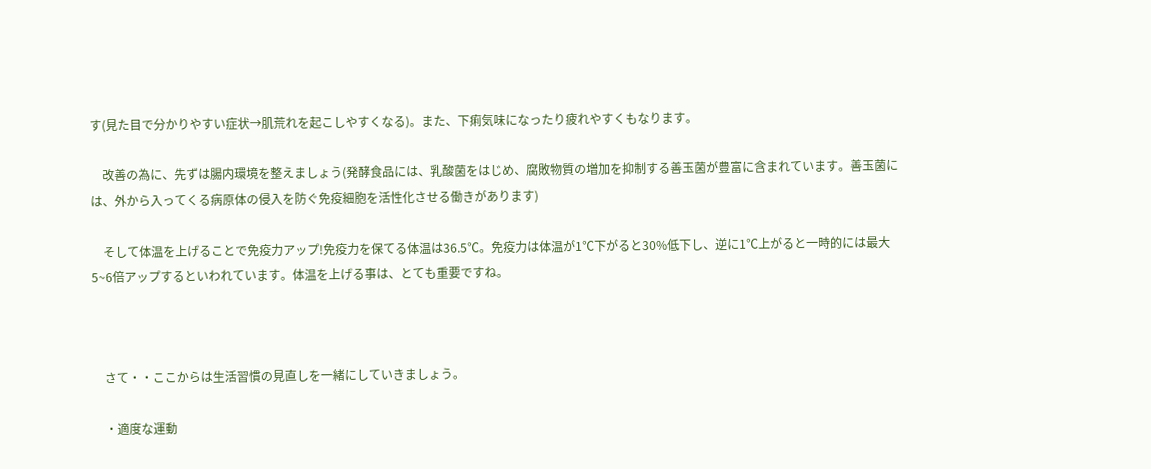す(見た目で分かりやすい症状→肌荒れを起こしやすくなる)。また、下痢気味になったり疲れやすくもなります。

    改善の為に、先ずは腸内環境を整えましょう(発酵食品には、乳酸菌をはじめ、腐敗物質の増加を抑制する善玉菌が豊富に含まれています。善玉菌には、外から入ってくる病原体の侵入を防ぐ免疫細胞を活性化させる働きがあります)

    そして体温を上げることで免疫力アップ!免疫力を保てる体温は36.5℃。免疫力は体温が1℃下がると30%低下し、逆に1℃上がると一時的には最大5~6倍アップするといわれています。体温を上げる事は、とても重要ですね。



    さて・・ここからは生活習慣の見直しを一緒にしていきましょう。

    ・適度な運動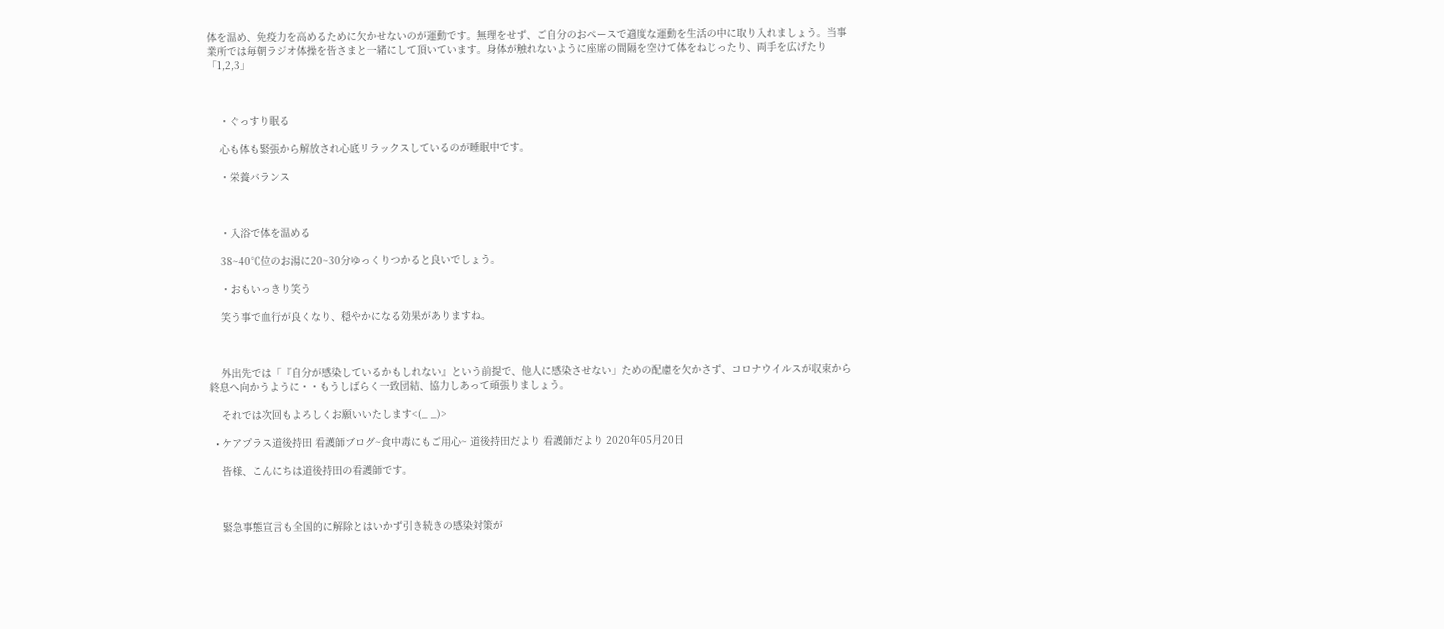体を温め、免疫力を高めるために欠かせないのが運動です。無理をせず、ご自分のおペースで適度な運動を生活の中に取り入れましょう。当事業所では毎朝ラジオ体操を皆さまと一緒にして頂いています。身体が触れないように座席の間隔を空けて体をねじったり、両手を広げたり「1,2,3」



    ・ぐっすり眠る

    心も体も緊張から解放され心底リラックスしているのが睡眠中です。

    ・栄養バランス



    ・入浴で体を温める

    38~40℃位のお湯に20~30分ゆっくりつかると良いでしょう。

    ・おもいっきり笑う

    笑う事で血行が良くなり、穏やかになる効果がありますね。



    外出先では「『自分が感染しているかもしれない』という前提で、他人に感染させない」ための配慮を欠かさず、コロナウイルスが収束から終息へ向かうように・・もうしばらく一致団結、協力しあって頑張りましょう。

    それでは次回もよろしくお願いいたします<(_ _)>

  • ケアプラス道後持田 看護師ブログ~食中毒にもご用心~ 道後持田だより 看護師だより 2020年05月20日

    皆様、こんにちは道後持田の看護師です。



    緊急事態宣言も全国的に解除とはいかず引き続きの感染対策が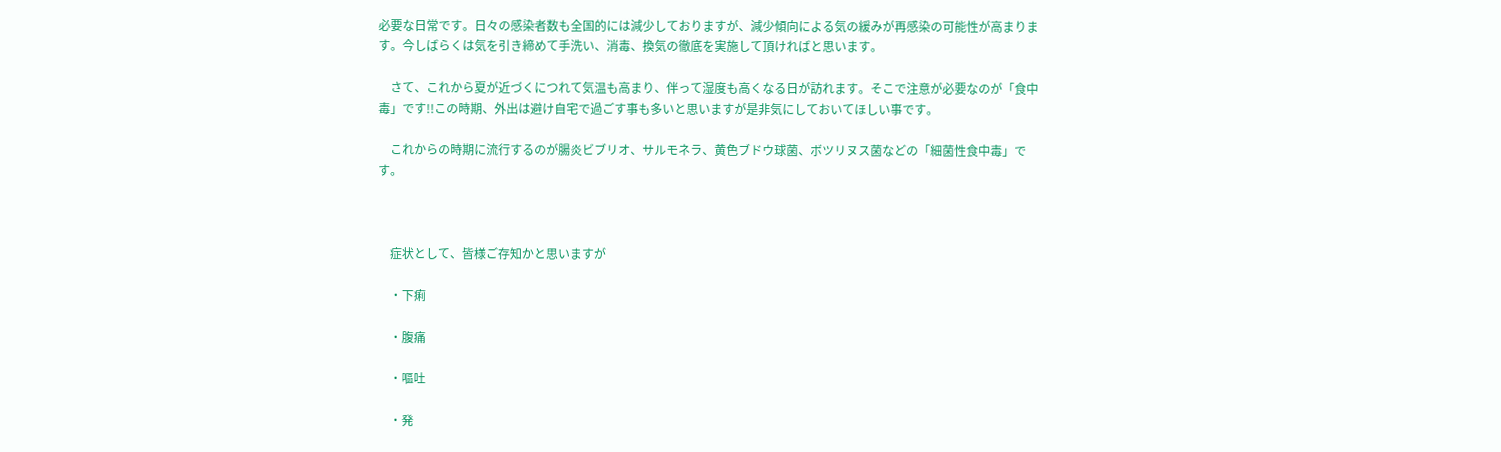必要な日常です。日々の感染者数も全国的には減少しておりますが、減少傾向による気の緩みが再感染の可能性が高まります。今しばらくは気を引き締めて手洗い、消毒、換気の徹底を実施して頂ければと思います。

    さて、これから夏が近づくにつれて気温も高まり、伴って湿度も高くなる日が訪れます。そこで注意が必要なのが「食中毒」です!!この時期、外出は避け自宅で過ごす事も多いと思いますが是非気にしておいてほしい事です。

    これからの時期に流行するのが腸炎ビブリオ、サルモネラ、黄色ブドウ球菌、ボツリヌス菌などの「細菌性食中毒」です。



    症状として、皆様ご存知かと思いますが

    ・下痢

    ・腹痛

    ・嘔吐

    ・発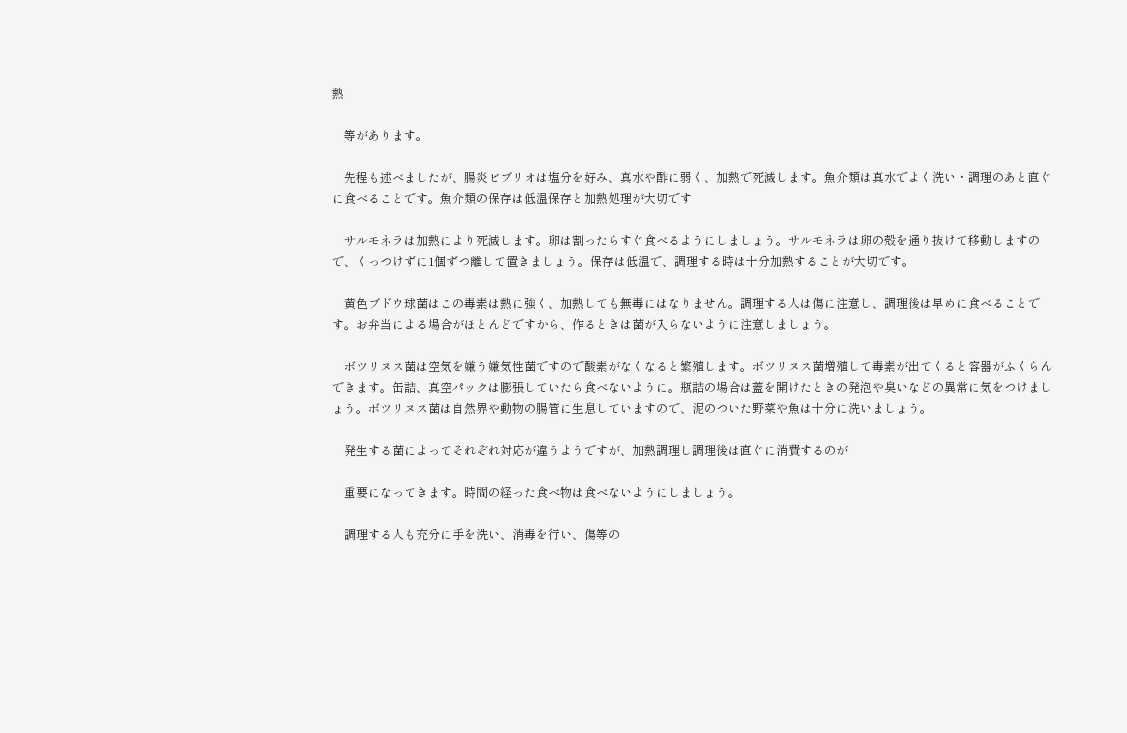熱

    等があります。

    先程も述べましたが、腸炎ビブリオは塩分を好み、真水や酢に弱く、加熱で死滅します。魚介類は真水でよく洗い・調理のあと直ぐに食べることです。魚介類の保存は低温保存と加熱処理が大切です

    サルモネラは加熱により死滅します。卵は割ったらすぐ食べるようにしましょう。サルモネラは卵の殻を通り抜けて移動しますので、くっつけずに1個ずつ離して置きましょう。保存は低温で、調理する時は十分加熱することが大切です。

    黄色ブドウ球菌はこの毒素は熱に強く、加熱しても無毒にはなりません。調理する人は傷に注意し、調理後は早めに食べることです。お弁当による場合がほとんどですから、作るときは菌が入らないように注意しましょう。

    ボツリヌス菌は空気を嫌う嫌気性菌ですので酸素がなくなると繁殖します。ボツリヌス菌増殖して毒素が出てくると容器がふくらんできます。缶詰、真空パックは膨張していたら食べないように。瓶詰の場合は蓋を開けたときの発泡や臭いなどの異常に気をつけましょう。ボツリヌス菌は自然界や動物の腸管に生息していますので、泥のついた野菜や魚は十分に洗いましょう。

    発生する菌によってそれぞれ対応が違うようですが、加熱調理し調理後は直ぐに消費するのが

    重要になってきます。時間の経った食べ物は食べないようにしましょう。

    調理する人も充分に手を洗い、消毒を行い、傷等の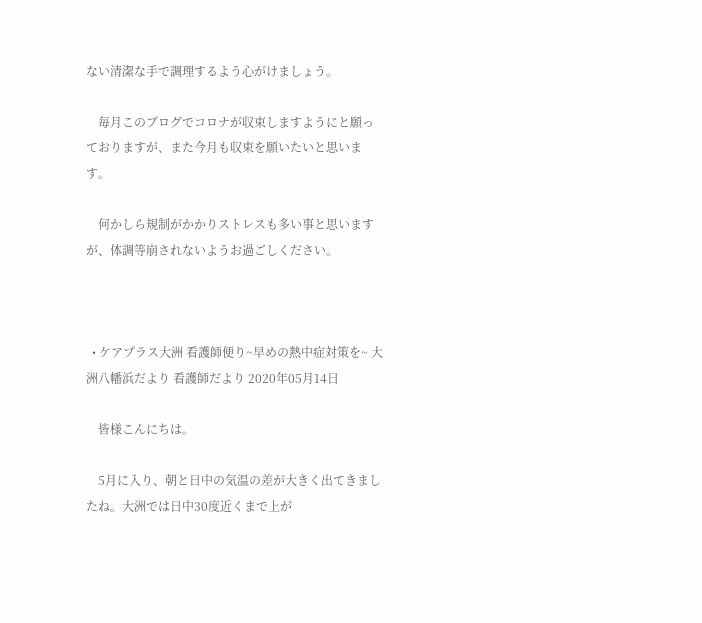ない清潔な手で調理するよう心がけましょう。

    毎月このブログでコロナが収束しますようにと願っておりますが、また今月も収束を願いたいと思います。

    何かしら規制がかかりストレスも多い事と思いますが、体調等崩されないようお過ごしください。



  • ケアプラス大洲 看護師便り~早めの熱中症対策を~ 大洲八幡浜だより 看護師だより 2020年05月14日

    皆様こんにちは。

    5月に入り、朝と日中の気温の差が大きく出てきましたね。大洲では日中30度近くまで上が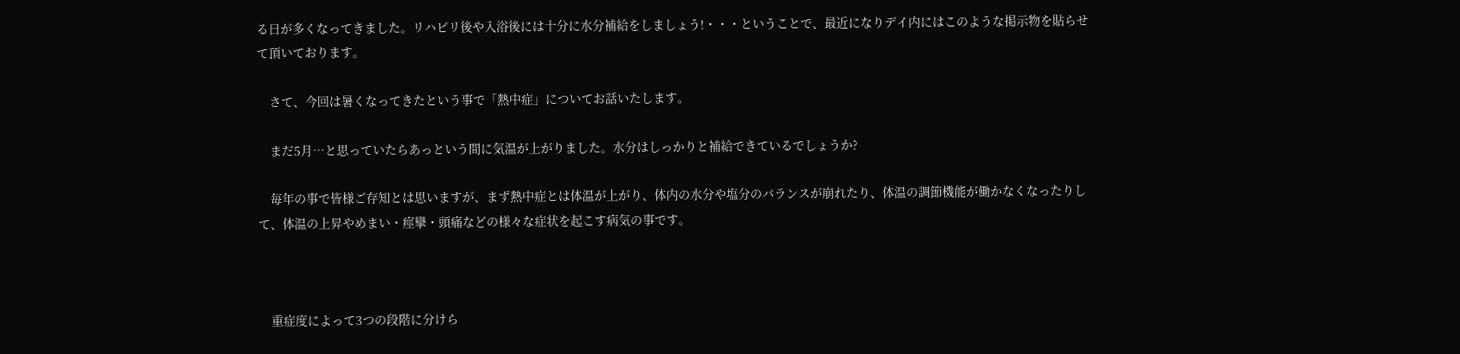る日が多くなってきました。リハビリ後や入浴後には十分に水分補給をしましょう!・・・ということで、最近になりデイ内にはこのような掲示物を貼らせて頂いております。

    さて、今回は暑くなってきたという事で「熱中症」についてお話いたします。

    まだ5月…と思っていたらあっという間に気温が上がりました。水分はしっかりと補給できているでしょうか?

    毎年の事で皆様ご存知とは思いますが、まず熱中症とは体温が上がり、体内の水分や塩分のバランスが崩れたり、体温の調節機能が働かなくなったりして、体温の上昇やめまい・痙攣・頭痛などの様々な症状を起こす病気の事です。



    重症度によって3つの段階に分けら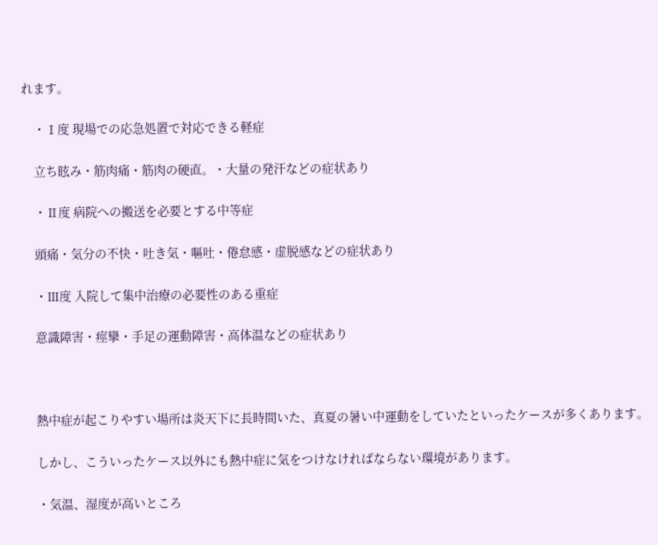れます。

    ・Ⅰ度 現場での応急処置で対応できる軽症

    立ち眩み・筋肉痛・筋肉の硬直。・大量の発汗などの症状あり

    ・Ⅱ度 病院への搬送を必要とする中等症

    頭痛・気分の不快・吐き気・嘔吐・倦怠感・虚脱感などの症状あり

    ・Ⅲ度 入院して集中治療の必要性のある重症

    意識障害・痙攣・手足の運動障害・高体温などの症状あり



    熱中症が起こりやすい場所は炎天下に長時間いた、真夏の暑い中運動をしていたといったケースが多くあります。

    しかし、こういったケース以外にも熱中症に気をつけなければならない環境があります。

    ・気温、湿度が高いところ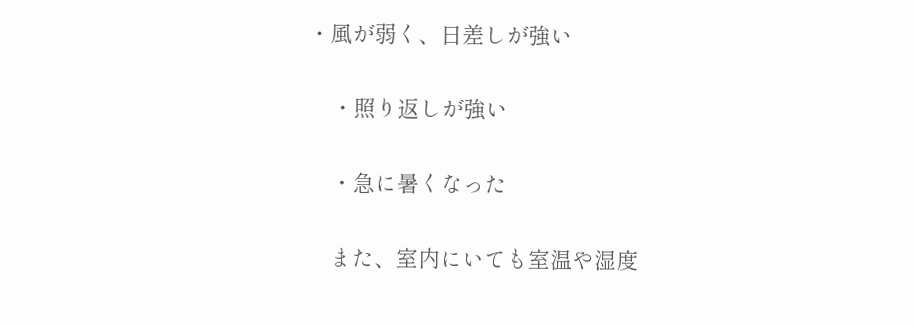・風が弱く、日差しが強い

    ・照り返しが強い

    ・急に暑くなった

    また、室内にいても室温や湿度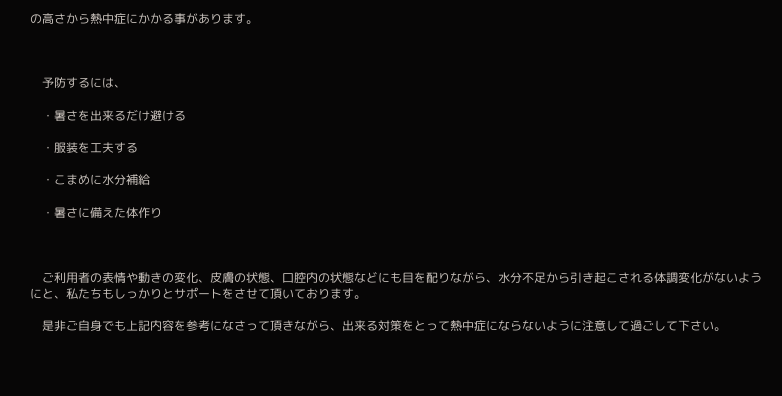の高さから熱中症にかかる事があります。



    予防するには、

    ・暑さを出来るだけ避ける

    ・服装を工夫する

    ・こまめに水分補給

    ・暑さに備えた体作り



    ご利用者の表情や動きの変化、皮膚の状態、口腔内の状態などにも目を配りながら、水分不足から引き起こされる体調変化がないようにと、私たちもしっかりとサポートをさせて頂いております。

    是非ご自身でも上記内容を参考になさって頂きながら、出来る対策をとって熱中症にならないように注意して過ごして下さい。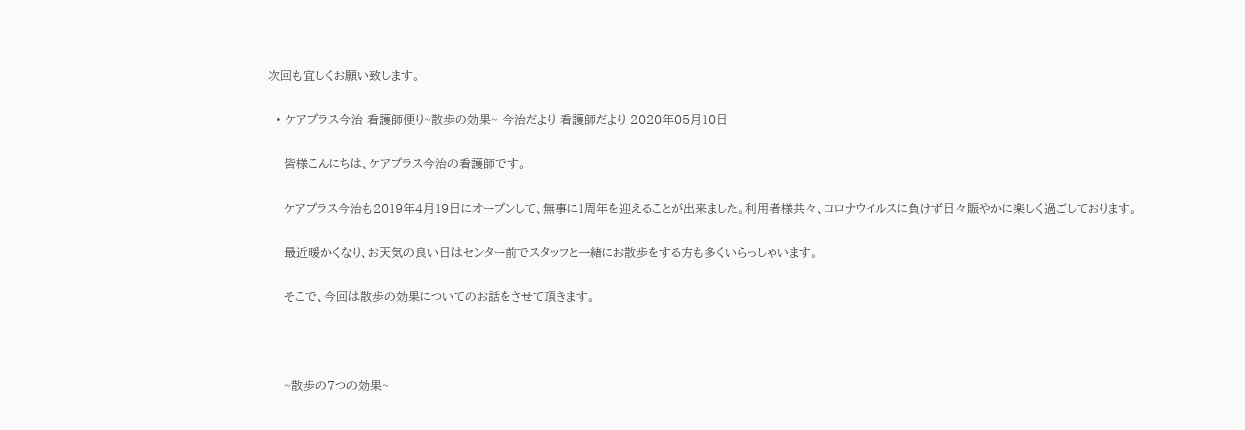次回も宜しくお願い致します。

  • ケアプラス今治 看護師便り~散歩の効果~ 今治だより 看護師だより 2020年05月10日

    皆様こんにちは、ケアプラス今治の看護師です。

    ケアプラス今治も2019年4月19日にオープンして、無事に1周年を迎えることが出来ました。利用者様共々、コロナウイルスに負けず日々賑やかに楽しく過ごしております。

    最近暖かくなり、お天気の良い日はセンター前でスタッフと一緒にお散歩をする方も多くいらっしゃいます。

    そこで、今回は散歩の効果についてのお話をさせて頂きます。



    ~散歩の7つの効果~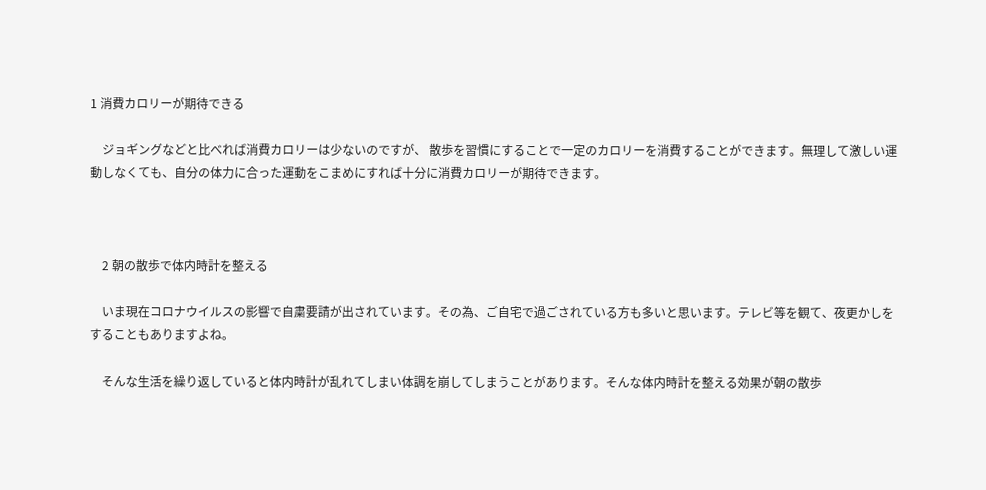1 消費カロリーが期待できる

    ジョギングなどと比べれば消費カロリーは少ないのですが、 散歩を習慣にすることで一定のカロリーを消費することができます。無理して激しい運動しなくても、自分の体力に合った運動をこまめにすれば十分に消費カロリーが期待できます。



    2 朝の散歩で体内時計を整える

    いま現在コロナウイルスの影響で自粛要請が出されています。その為、ご自宅で過ごされている方も多いと思います。テレビ等を観て、夜更かしをすることもありますよね。

    そんな生活を繰り返していると体内時計が乱れてしまい体調を崩してしまうことがあります。そんな体内時計を整える効果が朝の散歩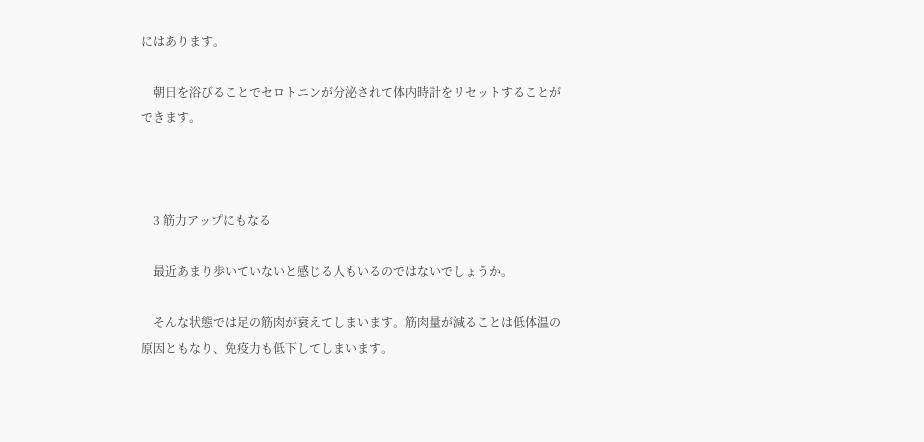にはあります。

    朝日を浴びることでセロトニンが分泌されて体内時計をリセットすることができます。



    3 筋力アップにもなる

    最近あまり歩いていないと感じる人もいるのではないでしょうか。

    そんな状態では足の筋肉が衰えてしまいます。筋肉量が減ることは低体温の原因ともなり、免疫力も低下してしまいます。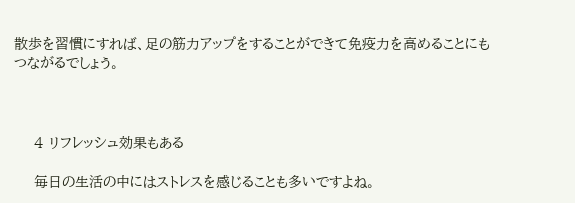散歩を習慣にすれば、足の筋力アップをすることができて免疫力を高めることにもつながるでしょう。



    4 リフレッシュ効果もある

    毎日の生活の中にはストレスを感じることも多いですよね。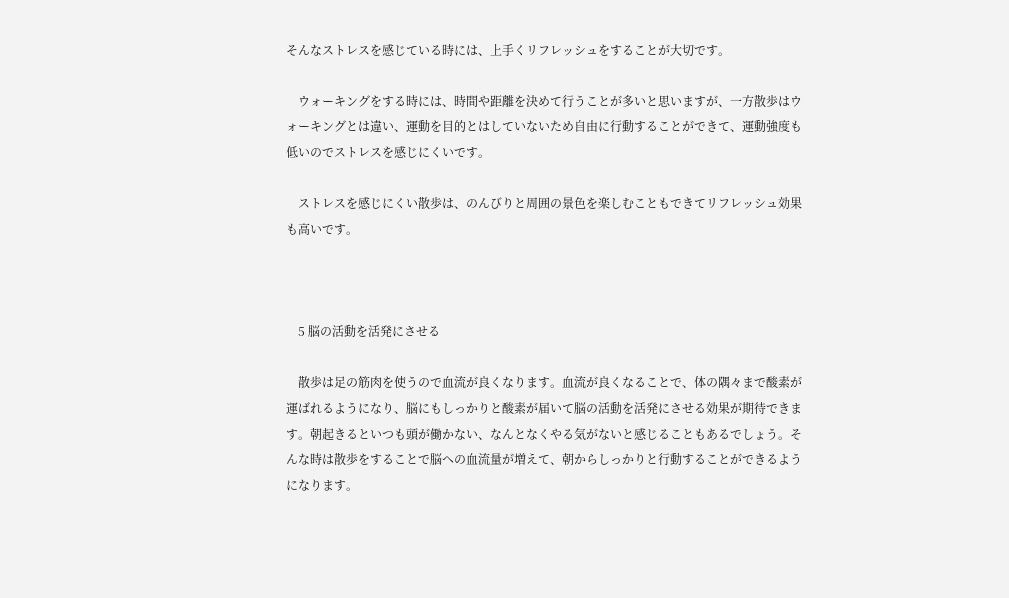そんなストレスを感じている時には、上手くリフレッシュをすることが大切です。

    ウォーキングをする時には、時間や距離を決めて行うことが多いと思いますが、一方散歩はウォーキングとは違い、運動を目的とはしていないため自由に行動することができて、運動強度も低いのでストレスを感じにくいです。

    ストレスを感じにくい散歩は、のんびりと周囲の景色を楽しむこともできてリフレッシュ効果も高いです。



    5 脳の活動を活発にさせる

    散歩は足の筋肉を使うので血流が良くなります。血流が良くなることで、体の隅々まで酸素が運ばれるようになり、脳にもしっかりと酸素が届いて脳の活動を活発にさせる効果が期待できます。朝起きるといつも頭が働かない、なんとなくやる気がないと感じることもあるでしょう。そんな時は散歩をすることで脳への血流量が増えて、朝からしっかりと行動することができるようになります。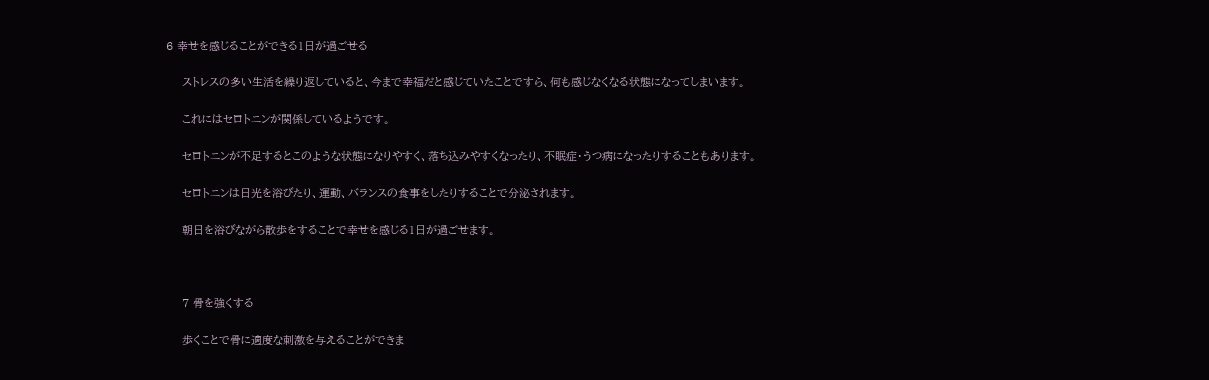6 幸せを感じることができる1日が過ごせる

    ストレスの多い生活を繰り返していると、今まで幸福だと感じていたことですら、何も感じなくなる状態になってしまいます。

    これにはセロトニンが関係しているようです。

    セロトニンが不足するとこのような状態になりやすく、落ち込みやすくなったり、不眠症・うつ病になったりすることもあります。

    セロトニンは日光を浴びたり、運動、バランスの食事をしたりすることで分泌されます。

    朝日を浴びながら散歩をすることで幸せを感じる1日が過ごせます。



    7 骨を強くする

    歩くことで骨に適度な刺激を与えることができま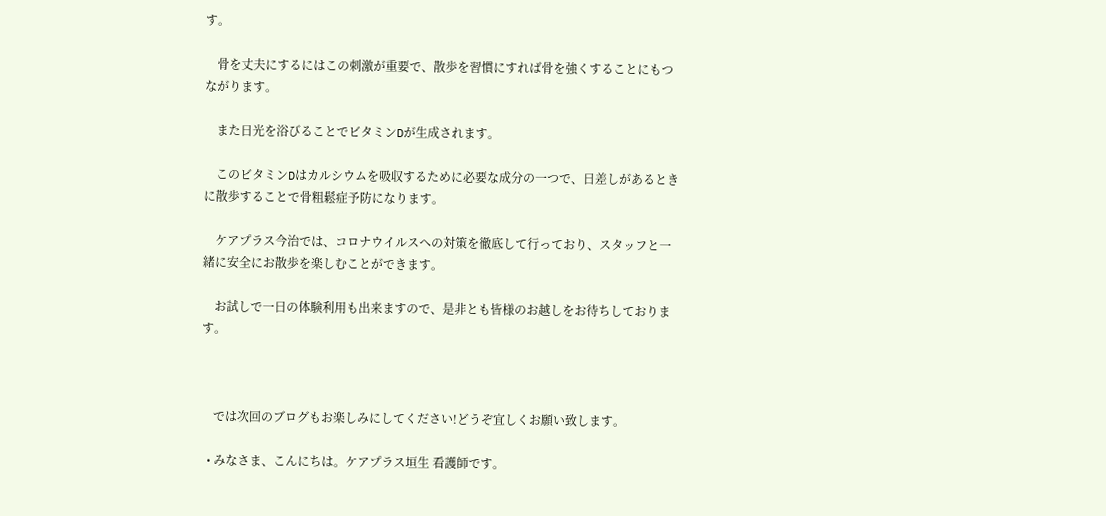す。

    骨を丈夫にするにはこの刺激が重要で、散歩を習慣にすれば骨を強くすることにもつながります。

    また日光を浴びることでビタミンDが生成されます。

    このビタミンDはカルシウムを吸収するために必要な成分の一つで、日差しがあるときに散歩することで骨粗鬆症予防になります。

    ケアプラス今治では、コロナウイルスへの対策を徹底して行っており、スタッフと一緒に安全にお散歩を楽しむことができます。

    お試しで一日の体験利用も出来ますので、是非とも皆様のお越しをお待ちしております。



    では次回のブログもお楽しみにしてください!どうぞ宜しくお願い致します。

  • みなさま、こんにちは。ケアプラス垣生 看護師です。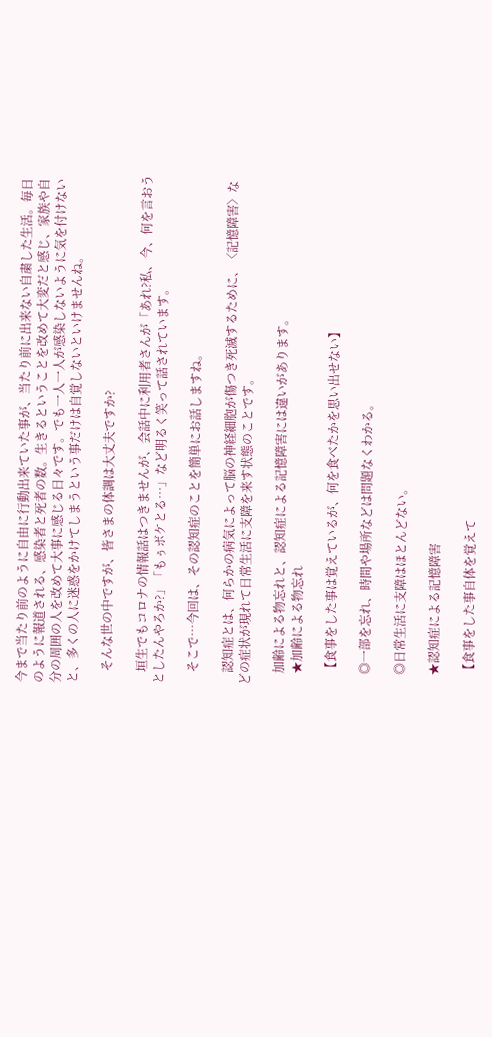今まで当たり前のように自由に行動出来ていた事が、当たり前に出来ない自粛した生活。毎日のように報道される、感染者と死者の数。生きるということを改めて大変だと感じ、家族や自分の周囲の人を改めて大事に感じる日々です。でも一人一人が感染しないように気を付けないと、多くの人に迷惑をかけてしまうという事だけは自覚しないといけませんね。

    そんな世の中ですが、皆さまの体調は大丈夫ですか?

    垣生でもコロナの情報話はつきませんが、会話中に利用者さんが「あれ?私、今、何を言おうとしたんやろか?」「もぅボケとる…」など明るく笑って話されています。

    そこで…今回は、その認知症のことを簡単にお話しますね。

    認知症とは、何らかの病気によって脳の神経細胞が傷つき死滅するために、〈記憶障害〉などの症状が現れて日常生活に支障を来す状態のことです。

    加齢による物忘れと、認知症による記憶障害には違いがあります。
    ★加齢による物忘れ

    【食事をした事は覚えているが、何を食べたかを思い出せない】

    ◎一部を忘れ、時間や場所などは問題なくわかる。

    ◎日常生活に支障はほとんどない。

    ★認知症による記憶障害

    【食事をした事自体を覚えて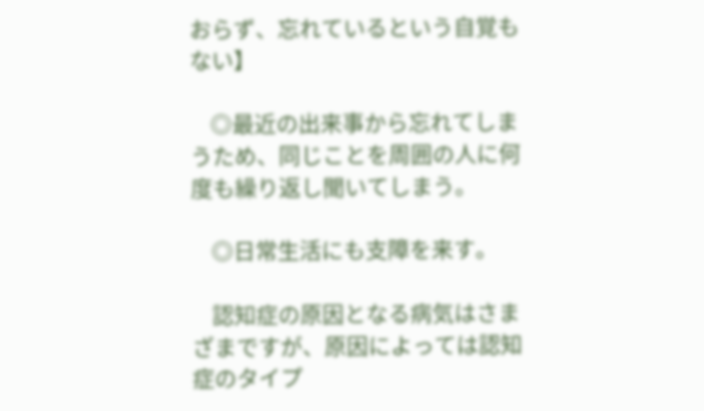おらず、忘れているという自覚もない】

    ◎最近の出来事から忘れてしまうため、同じことを周囲の人に何度も繰り返し聞いてしまう。

    ◎日常生活にも支障を来す。

    認知症の原因となる病気はさまざまですが、原因によっては認知症のタイプ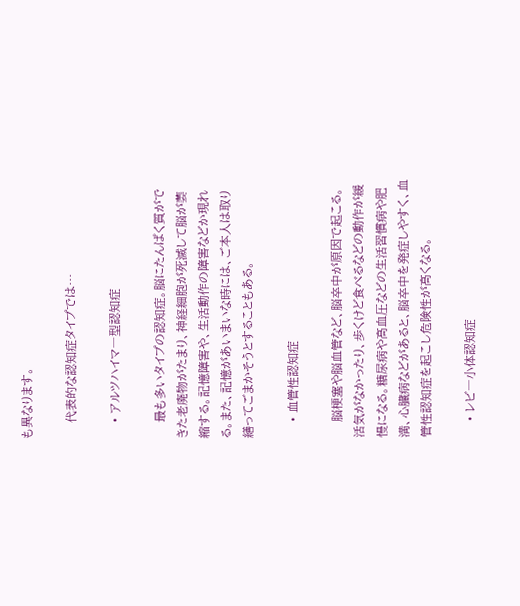も異なります。

    代表的な認知症タイプでは…

    • アルツハイマ―型認知症

    最も多いタイプの認知症。脳にたんぱく質ができた老廃物がたまり、神経細胞が死滅して脳が萎縮する。記憶障害や、生活動作の障害などか現れる。また、記憶があいまいな時には、ご本人は取り繕ってごまかそうとすることもある。

    • 血管性認知症

    脳梗塞や脳血管など、脳卒中が原因で起こる。活気がなかったり、歩くけど食べるなどの動作が緩慢になる。糖尿病や高血圧などの生活習慣病や肥満、心臓病などがあると、脳卒中を発症しやすく、血管性認知症を起こし危険性が高くなる。

    • レビ―小体認知症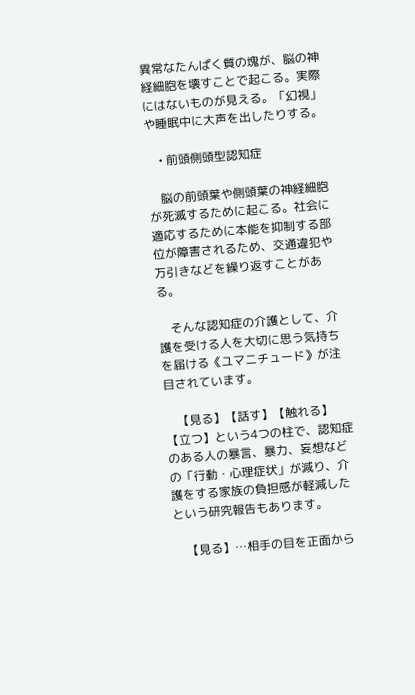異常なたんぱく質の塊が、脳の神経細胞を壊すことで起こる。実際にはないものが見える。「幻視」や睡眠中に大声を出したりする。

    • 前頭側頭型認知症

    脳の前頭葉や側頭葉の神経細胞が死滅するために起こる。社会に適応するために本能を抑制する部位が障害されるため、交通違犯や万引きなどを繰り返すことがある。

    そんな認知症の介護として、介護を受ける人を大切に思う気持ちを届ける《ユマニチュード》が注目されています。

    【見る】【話す】【触れる】【立つ】という4つの柱で、認知症のある人の暴言、暴力、妄想などの「行動・心理症状」が減り、介護をする家族の負担感が軽減したという研究報告もあります。

    【見る】…相手の目を正面から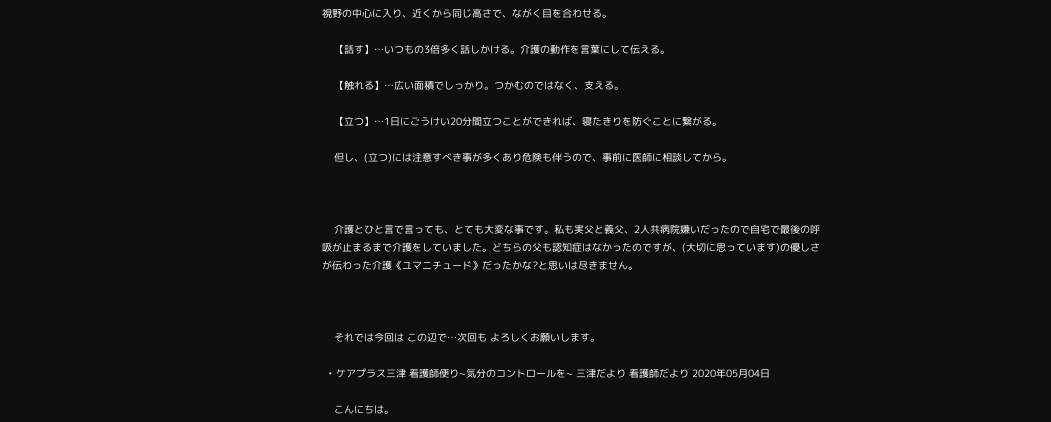視野の中心に入り、近くから同じ高さで、ながく目を合わせる。

    【話す】…いつもの3倍多く話しかける。介護の動作を言葉にして伝える。

    【触れる】…広い面積でしっかり。つかむのではなく、支える。

    【立つ】…1日にごうけい20分間立つことができれば、寝たきりを防ぐことに繋がる。

    但し、(立つ)には注意すべき事が多くあり危険も伴うので、事前に医師に相談してから。



    介護とひと言で言っても、とても大変な事です。私も実父と義父、2人共病院嫌いだったので自宅で最後の呼吸が止まるまで介護をしていました。どちらの父も認知症はなかったのですが、(大切に思っています)の優しさが伝わった介護《ユマニチュード》だったかな?と思いは尽きません。



    それでは今回は この辺で…次回も よろしくお願いします。

  • ケアプラス三津 看護師便り~気分のコントロールを~ 三津だより 看護師だより 2020年05月04日

    こんにちは。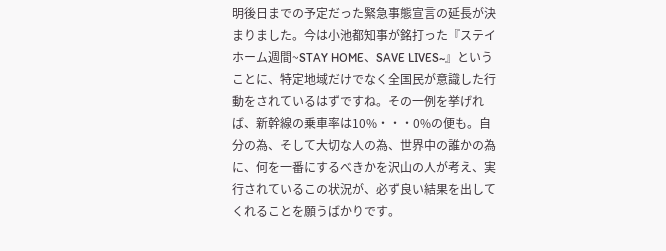明後日までの予定だった緊急事態宣言の延長が決まりました。今は小池都知事が銘打った『ステイホーム週間~STAY HOME、SAVE LIVES~』ということに、特定地域だけでなく全国民が意識した行動をされているはずですね。その一例を挙げれば、新幹線の乗車率は10%・・・0%の便も。自分の為、そして大切な人の為、世界中の誰かの為に、何を一番にするべきかを沢山の人が考え、実行されているこの状況が、必ず良い結果を出してくれることを願うばかりです。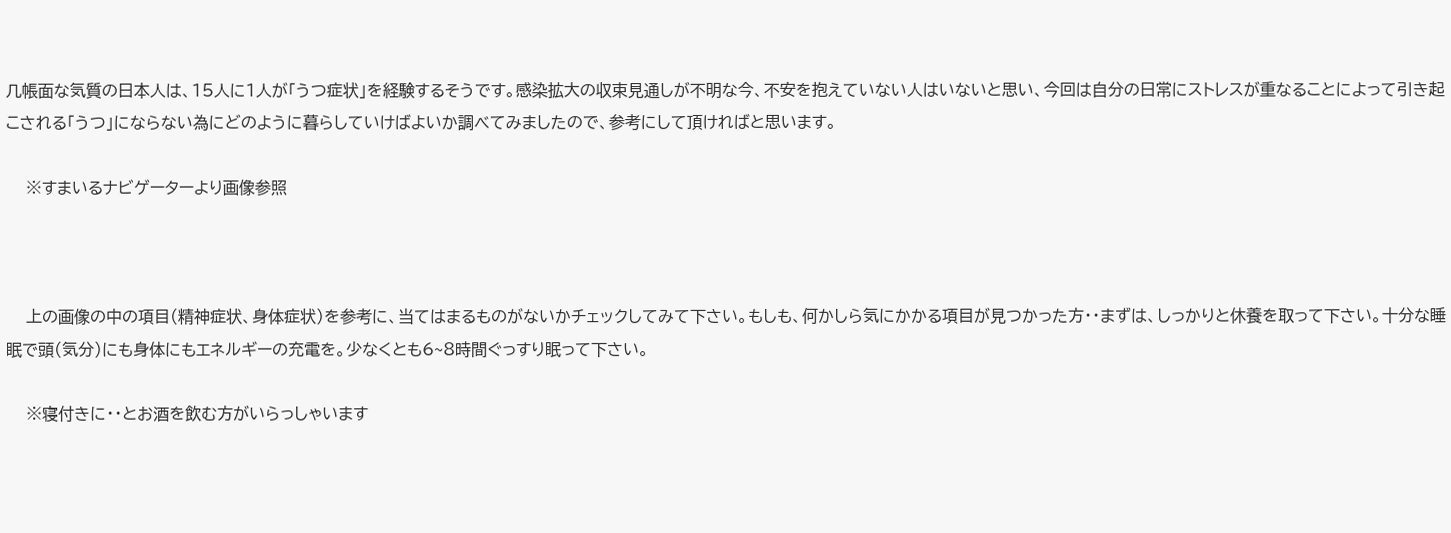几帳面な気質の日本人は、15人に1人が「うつ症状」を経験するそうです。感染拡大の収束見通しが不明な今、不安を抱えていない人はいないと思い、今回は自分の日常にストレスが重なることによって引き起こされる「うつ」にならない為にどのように暮らしていけばよいか調べてみましたので、参考にして頂ければと思います。

    ※すまいるナビゲーターより画像参照



    上の画像の中の項目(精神症状、身体症状)を参考に、当てはまるものがないかチェックしてみて下さい。もしも、何かしら気にかかる項目が見つかった方・・まずは、しっかりと休養を取って下さい。十分な睡眠で頭(気分)にも身体にもエネルギーの充電を。少なくとも6~8時間ぐっすり眠って下さい。

    ※寝付きに・・とお酒を飲む方がいらっしゃいます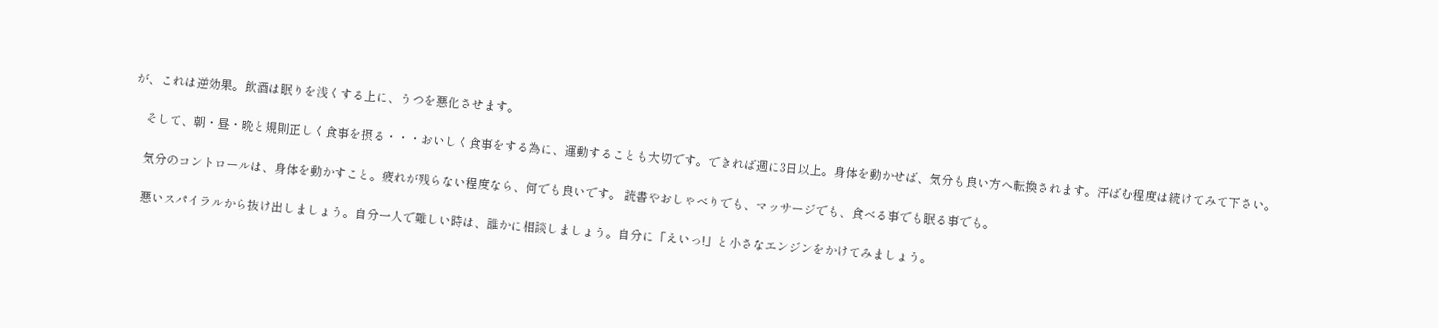が、これは逆効果。飲酒は眠りを浅くする上に、うつを悪化させます。

    そして、朝・昼・晩と規則正しく食事を摂る・・・おいしく食事をする為に、運動することも大切です。できれば週に3日以上。身体を動かせば、気分も良い方へ転換されます。汗ばむ程度は続けてみて下さい。

    気分のコントロールは、身体を動かすこと。疲れが残らない程度なら、何でも良いです。 読書やおしゃべりでも、マッサージでも、食べる事でも眠る事でも。

    悪いスパイラルから抜け出しましょう。自分一人で難しい時は、誰かに相談しましょう。自分に「えいっ!」と小さなエンジンをかけてみましょう。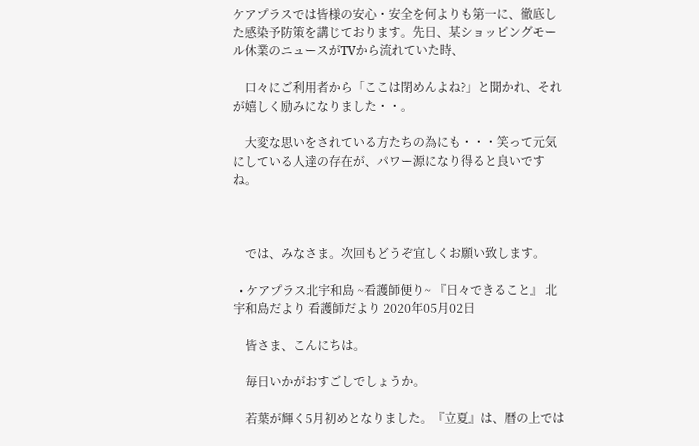ケアプラスでは皆様の安心・安全を何よりも第一に、徹底した感染予防策を講じております。先日、某ショッピングモール休業のニュースがTVから流れていた時、

    口々にご利用者から「ここは閉めんよね?」と聞かれ、それが嬉しく励みになりました・・。

    大変な思いをされている方たちの為にも・・・笑って元気にしている人達の存在が、パワー源になり得ると良いですね。



    では、みなさま。次回もどうぞ宜しくお願い致します。

  • ケアプラス北宇和島 ~看護師便り~ 『日々できること』 北宇和島だより 看護師だより 2020年05月02日

    皆さま、こんにちは。

    毎日いかがおすごしでしょうか。

    若葉が輝く5月初めとなりました。『立夏』は、暦の上では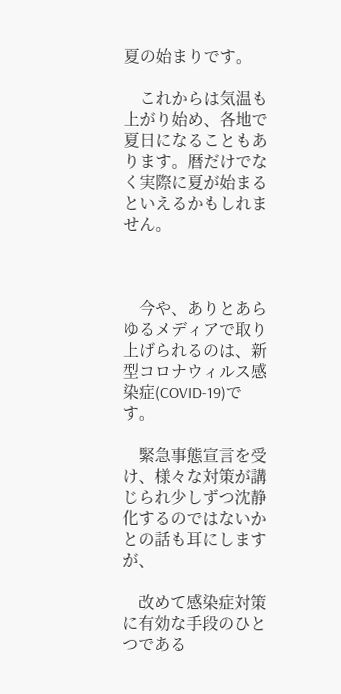夏の始まりです。

    これからは気温も上がり始め、各地で夏日になることもあります。暦だけでなく実際に夏が始まるといえるかもしれません。



    今や、ありとあらゆるメディアで取り上げられるのは、新型コロナウィルス感染症(COVID-19)です。

    緊急事態宣言を受け、様々な対策が講じられ少しずつ沈静化するのではないかとの話も耳にしますが、

    改めて感染症対策に有効な手段のひとつである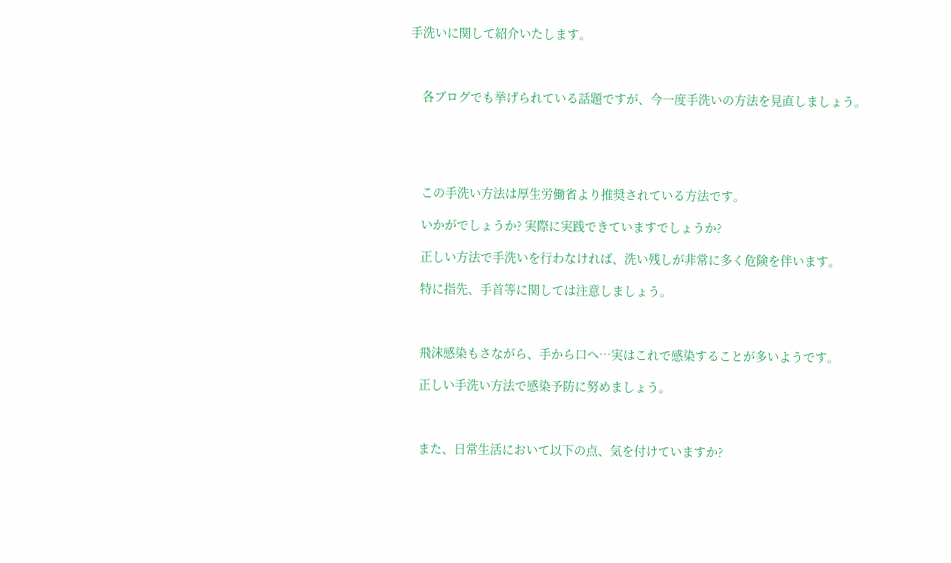手洗いに関して紹介いたします。



    各ブログでも挙げられている話題ですが、今一度手洗いの方法を見直しましょう。





    この手洗い方法は厚生労働省より推奨されている方法です。

    いかがでしょうか? 実際に実践できていますでしょうか?

    正しい方法で手洗いを行わなければ、洗い残しが非常に多く危険を伴います。

    特に指先、手首等に関しては注意しましょう。



    飛沫感染もさながら、手から口へ…実はこれで感染することが多いようです。

    正しい手洗い方法で感染予防に努めましょう。



    また、日常生活において以下の点、気を付けていますか?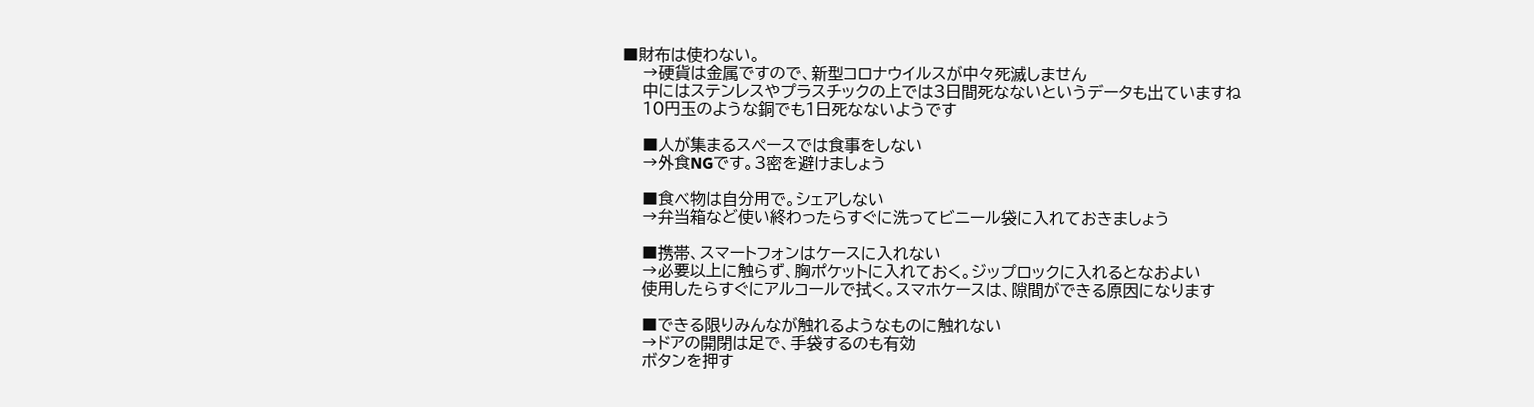■財布は使わない。
    →硬貨は金属ですので、新型コロナウイルスが中々死滅しません
    中にはステンレスやプラスチックの上では3日間死なないというデータも出ていますね
    10円玉のような銅でも1日死なないようです

    ■人が集まるスペースでは食事をしない
    →外食NGです。3密を避けましょう

    ■食べ物は自分用で。シェアしない
    →弁当箱など使い終わったらすぐに洗ってビニール袋に入れておきましょう

    ■携帯、スマートフォンはケースに入れない
    →必要以上に触らず、胸ポケットに入れておく。ジップロックに入れるとなおよい
    使用したらすぐにアルコールで拭く。スマホケースは、隙間ができる原因になります

    ■できる限りみんなが触れるようなものに触れない
    →ドアの開閉は足で、手袋するのも有効
    ボタンを押す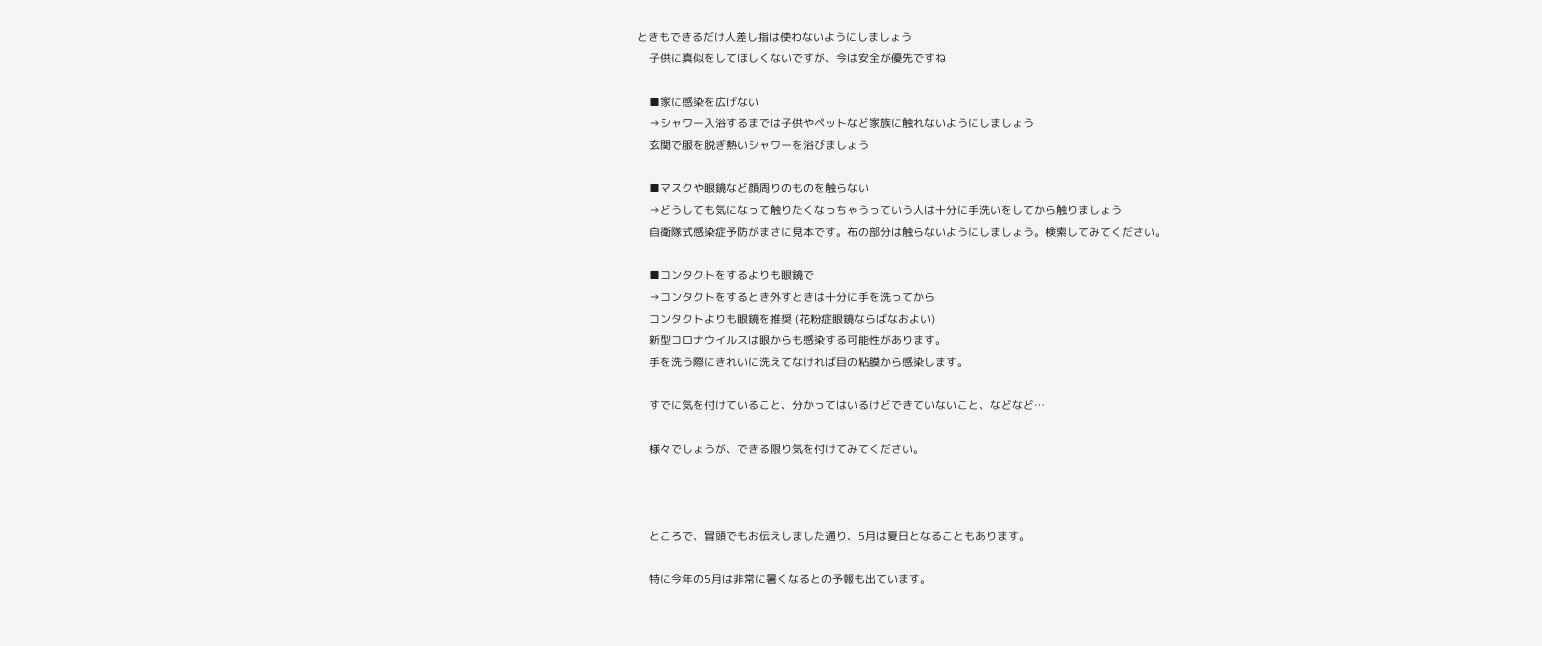ときもできるだけ人差し指は使わないようにしましょう
    子供に真似をしてほしくないですが、今は安全が優先ですね

    ■家に感染を広げない
    →シャワー入浴するまでは子供やペットなど家族に触れないようにしましょう
    玄関で服を脱ぎ熱いシャワーを浴びましょう

    ■マスクや眼鏡など顔周りのものを触らない
    →どうしても気になって触りたくなっちゃうっていう人は十分に手洗いをしてから触りましょう
    自衛隊式感染症予防がまさに見本です。布の部分は触らないようにしましょう。検索してみてください。

    ■コンタクトをするよりも眼鏡で
    →コンタクトをするとき外すときは十分に手を洗ってから
    コンタクトよりも眼鏡を推奨 (花粉症眼鏡ならばなおよい)
    新型コロナウイルスは眼からも感染する可能性があります。
    手を洗う際にきれいに洗えてなければ目の粘膜から感染します。

    すでに気を付けていること、分かってはいるけどできていないこと、などなど…

    様々でしょうが、できる限り気を付けてみてください。



    ところで、冒頭でもお伝えしました通り、5月は夏日となることもあります。

    特に今年の5月は非常に暑くなるとの予報も出ています。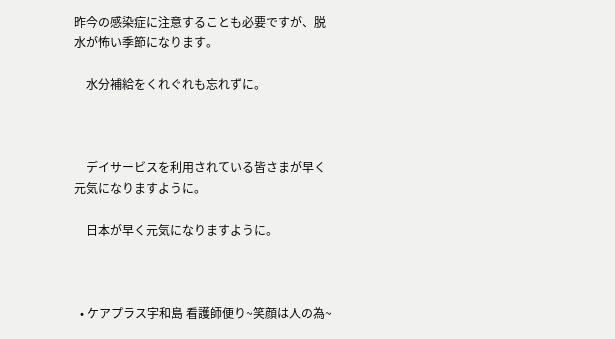昨今の感染症に注意することも必要ですが、脱水が怖い季節になります。

    水分補給をくれぐれも忘れずに。



    デイサービスを利用されている皆さまが早く元気になりますように。

    日本が早く元気になりますように。



  • ケアプラス宇和島 看護師便り~笑顔は人の為~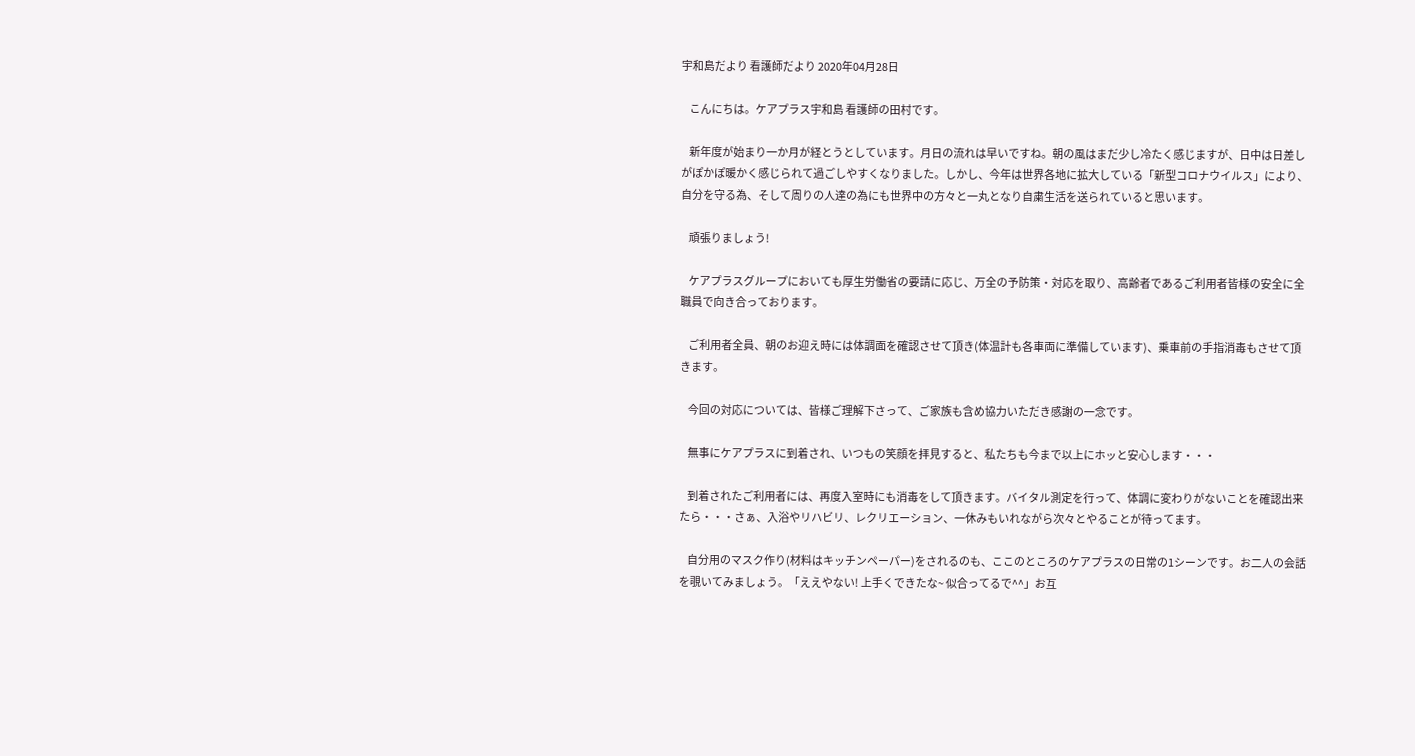宇和島だより 看護師だより 2020年04月28日

    こんにちは。ケアプラス宇和島 看護師の田村です。

    新年度が始まり一か月が経とうとしています。月日の流れは早いですね。朝の風はまだ少し冷たく感じますが、日中は日差しがぽかぽ暖かく感じられて過ごしやすくなりました。しかし、今年は世界各地に拡大している「新型コロナウイルス」により、自分を守る為、そして周りの人達の為にも世界中の方々と一丸となり自粛生活を送られていると思います。

    頑張りましょう!

    ケアプラスグループにおいても厚生労働省の要請に応じ、万全の予防策・対応を取り、高齢者であるご利用者皆様の安全に全職員で向き合っております。

    ご利用者全員、朝のお迎え時には体調面を確認させて頂き(体温計も各車両に準備しています)、乗車前の手指消毒もさせて頂きます。

    今回の対応については、皆様ご理解下さって、ご家族も含め協力いただき感謝の一念です。

    無事にケアプラスに到着され、いつもの笑顔を拝見すると、私たちも今まで以上にホッと安心します・・・

    到着されたご利用者には、再度入室時にも消毒をして頂きます。バイタル測定を行って、体調に変わりがないことを確認出来たら・・・さぁ、入浴やリハビリ、レクリエーション、一休みもいれながら次々とやることが待ってます。

    自分用のマスク作り(材料はキッチンペーパー)をされるのも、ここのところのケアプラスの日常の1シーンです。お二人の会話を覗いてみましょう。「ええやない! 上手くできたな~ 似合ってるで^^」お互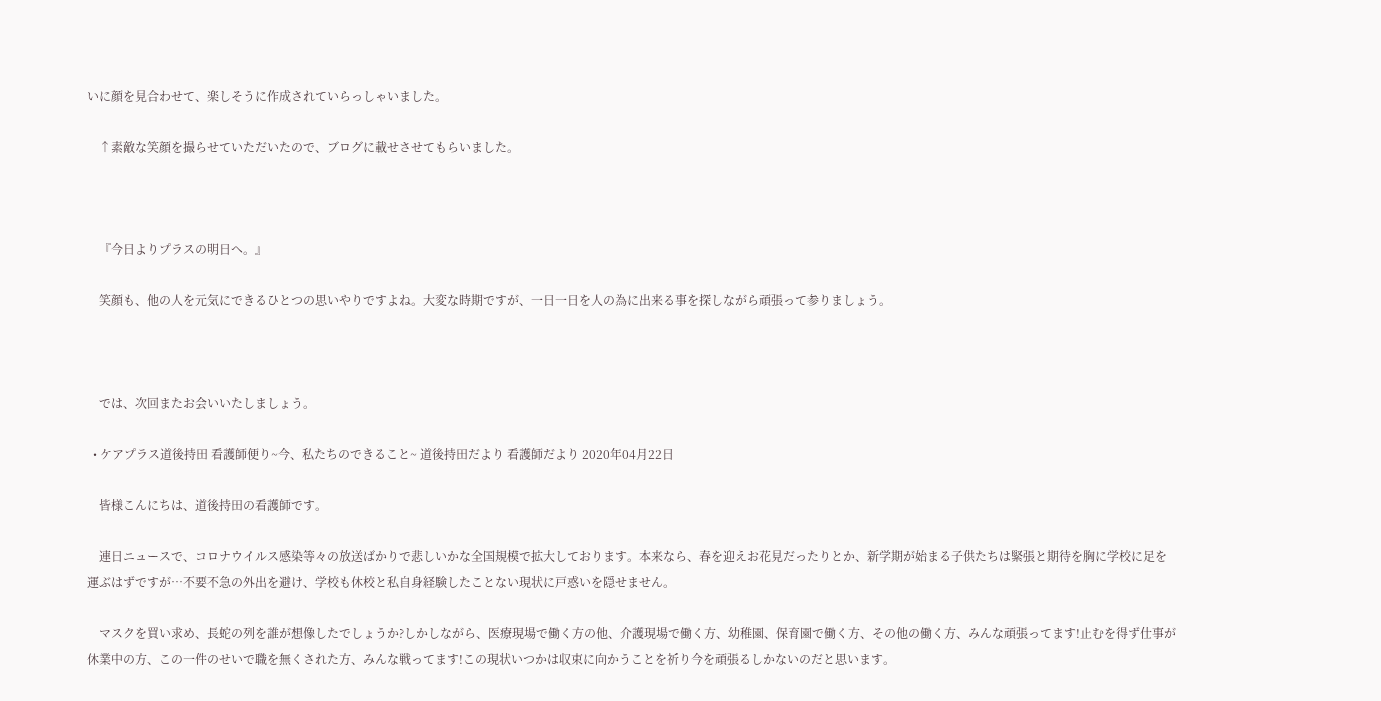いに顔を見合わせて、楽しそうに作成されていらっしゃいました。

    ↑素敵な笑顔を撮らせていただいたので、ブログに載せさせてもらいました。



    『今日よりプラスの明日へ。』

    笑顔も、他の人を元気にできるひとつの思いやりですよね。大変な時期ですが、一日一日を人の為に出来る事を探しながら頑張って参りましょう。



    では、次回またお会いいたしましょう。

  • ケアプラス道後持田 看護師便り~今、私たちのできること~ 道後持田だより 看護師だより 2020年04月22日

    皆様こんにちは、道後持田の看護師です。

    連日ニュースで、コロナウイルス感染等々の放送ばかりで悲しいかな全国規模で拡大しております。本来なら、春を迎えお花見だったりとか、新学期が始まる子供たちは緊張と期待を胸に学校に足を運ぶはずですが…不要不急の外出を避け、学校も休校と私自身経験したことない現状に戸惑いを隠せません。

    マスクを買い求め、長蛇の列を誰が想像したでしょうか?しかしながら、医療現場で働く方の他、介護現場で働く方、幼稚園、保育園で働く方、その他の働く方、みんな頑張ってます!止むを得ず仕事が休業中の方、この一件のせいで職を無くされた方、みんな戦ってます!この現状いつかは収束に向かうことを祈り今を頑張るしかないのだと思います。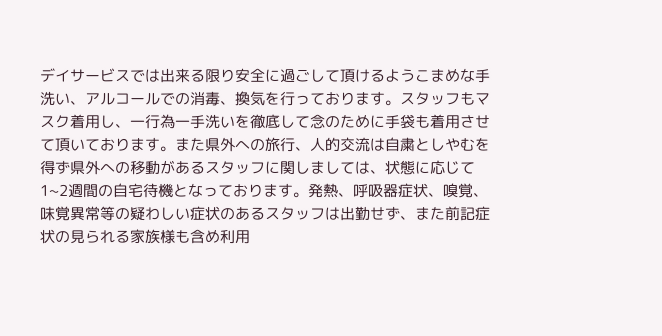デイサービスでは出来る限り安全に過ごして頂けるようこまめな手洗い、アルコールでの消毒、換気を行っております。スタッフもマスク着用し、一行為一手洗いを徹底して念のために手袋も着用させて頂いております。また県外への旅行、人的交流は自粛としやむを得ず県外への移動があるスタッフに関しましては、状態に応じて1~2週間の自宅待機となっております。発熱、呼吸器症状、嗅覚、味覚異常等の疑わしい症状のあるスタッフは出勤せず、また前記症状の見られる家族様も含め利用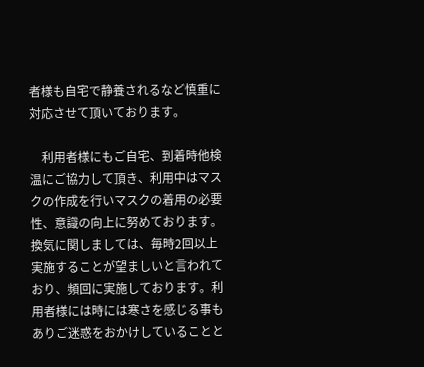者様も自宅で静養されるなど慎重に対応させて頂いております。

    利用者様にもご自宅、到着時他検温にご協力して頂き、利用中はマスクの作成を行いマスクの着用の必要性、意識の向上に努めております。換気に関しましては、毎時2回以上実施することが望ましいと言われており、頻回に実施しております。利用者様には時には寒さを感じる事もありご迷惑をおかけしていることと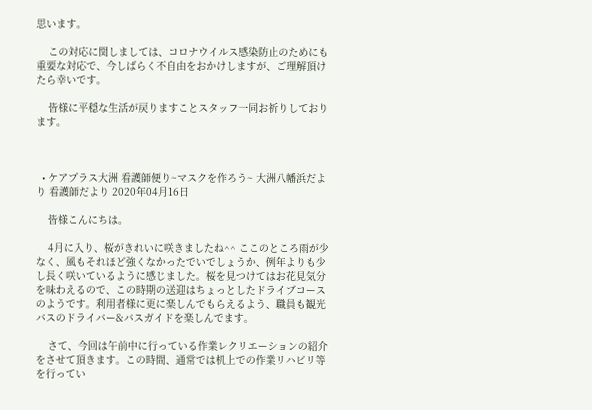思います。

    この対応に関しましては、コロナウイルス感染防止のためにも重要な対応で、今しばらく不自由をおかけしますが、ご理解頂けたら幸いです。

    皆様に平穏な生活が戻りますことスタッフ一同お祈りしております。



  • ケアプラス大洲 看護師便り~マスクを作ろう~ 大洲八幡浜だより 看護師だより 2020年04月16日

    皆様こんにちは。

    4月に入り、桜がきれいに咲きましたね^^ ここのところ雨が少なく、風もそれほど強くなかったでいでしょうか、例年よりも少し長く咲いているように感じました。桜を見つけてはお花見気分を味わえるので、この時期の送迎はちょっとしたドライブコースのようです。利用者様に更に楽しんでもらえるよう、職員も観光バスのドライバー&バスガイドを楽しんでます。

    さて、今回は午前中に行っている作業レクリエーションの紹介をさせて頂きます。この時間、通常では机上での作業リハビリ等を行ってい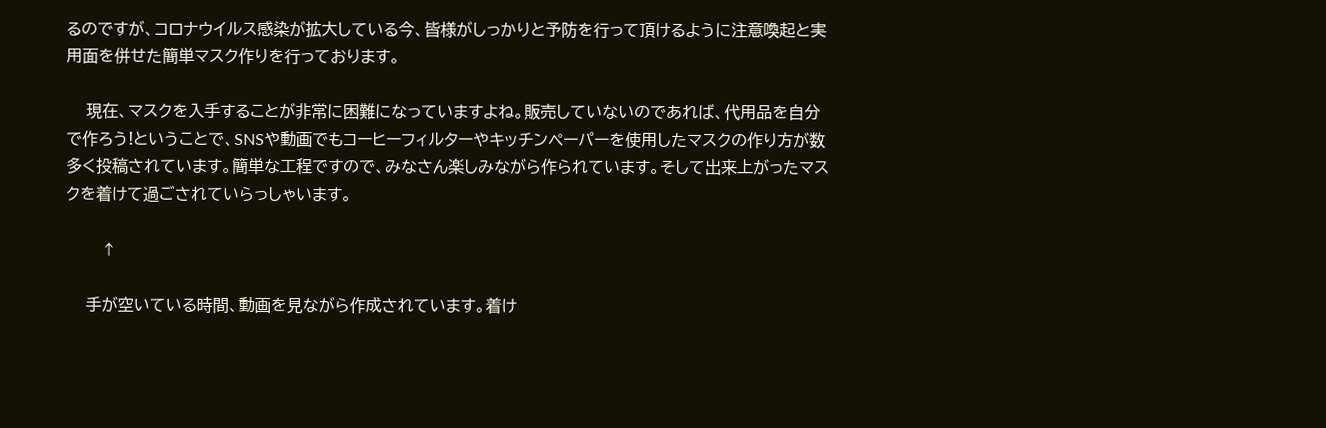るのですが、コロナウイルス感染が拡大している今、皆様がしっかりと予防を行って頂けるように注意喚起と実用面を併せた簡単マスク作りを行っております。

    現在、マスクを入手することが非常に困難になっていますよね。販売していないのであれば、代用品を自分で作ろう!ということで、SNSや動画でもコーヒーフィルターやキッチンペーパーを使用したマスクの作り方が数多く投稿されています。簡単な工程ですので、みなさん楽しみながら作られています。そして出来上がったマスクを着けて過ごされていらっしゃいます。

       ↑

    手が空いている時間、動画を見ながら作成されています。着け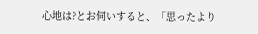心地は?とお伺いすると、「思ったより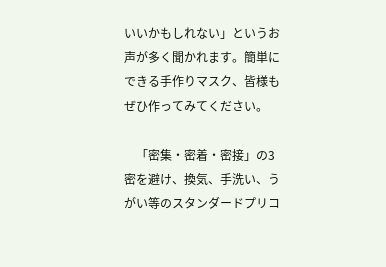いいかもしれない」というお声が多く聞かれます。簡単にできる手作りマスク、皆様もぜひ作ってみてください。

    「密集・密着・密接」の3密を避け、換気、手洗い、うがい等のスタンダードプリコ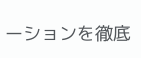ーションを徹底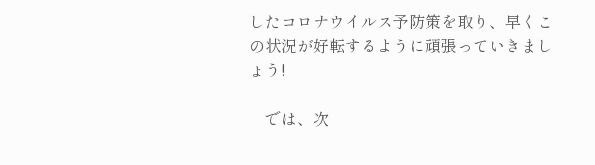したコロナウイルス予防策を取り、早くこの状況が好転するように頑張っていきましょう!

    では、次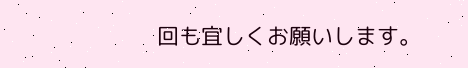回も宜しくお願いします。